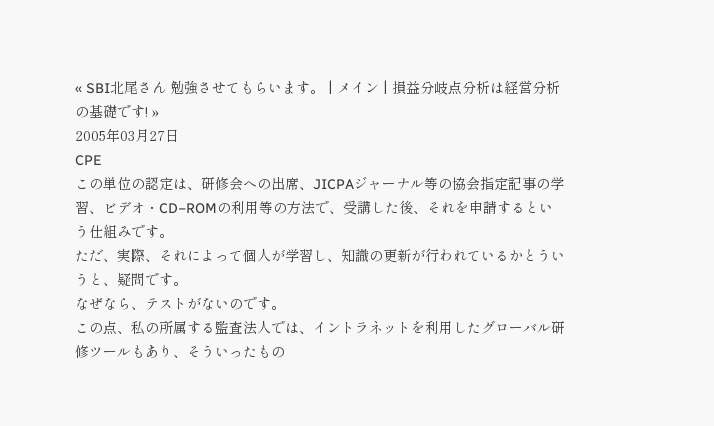« SBI北尾さん 勉強させてもらいます。 | メイン | 損益分岐点分析は経営分析の基礎です! »
2005年03月27日
CPE
この単位の認定は、研修会への出席、JICPAジャーナル等の協会指定記事の学習、ビデオ・CD−ROMの利用等の方法で、受講した後、それを申請するという仕組みです。
ただ、実際、それによって個人が学習し、知識の更新が行われているかとういうと、疑問です。
なぜなら、テストがないのです。
この点、私の所属する監査法人では、イントラネットを利用したグローバル研修ツールもあり、そういったもの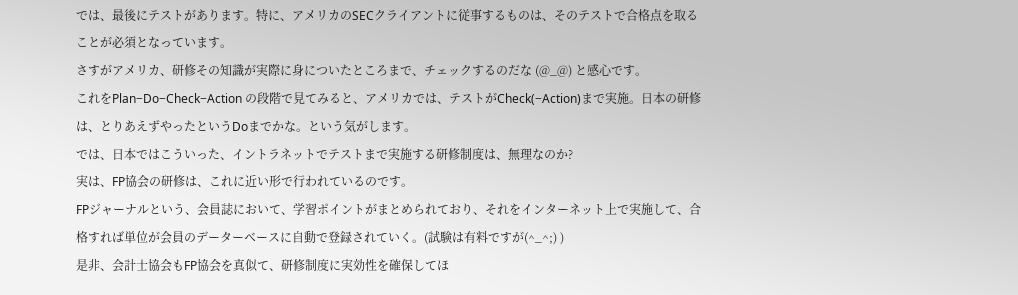では、最後にテストがあります。特に、アメリカのSECクライアントに従事するものは、そのテストで合格点を取ることが必須となっています。
さすがアメリカ、研修その知識が実際に身についたところまで、チェックするのだな (@_@) と感心です。
これをPlan−Do−Check−Action の段階で見てみると、アメリカでは、テストがCheck(−Action)まで実施。日本の研修は、とりあえずやったというDoまでかな。という気がします。
では、日本ではこういった、イントラネットでテストまで実施する研修制度は、無理なのか?
実は、FP協会の研修は、これに近い形で行われているのです。
FPジャーナルという、会員誌において、学習ポイントがまとめられており、それをインターネット上で実施して、合格すれば単位が会員のデーターベースに自動で登録されていく。(試験は有料ですが(^_^;) )
是非、会計士協会もFP協会を真似て、研修制度に実効性を確保してほ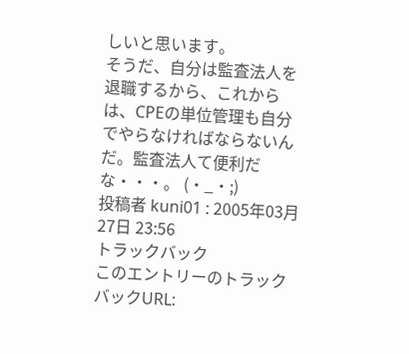しいと思います。
そうだ、自分は監査法人を退職するから、これからは、CPEの単位管理も自分でやらなければならないんだ。監査法人て便利だな・・・。 (・_・;)
投稿者 kuni01 : 2005年03月27日 23:56
トラックバック
このエントリーのトラックバックURL: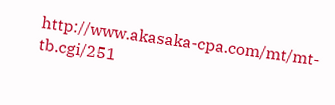http://www.akasaka-cpa.com/mt/mt-tb.cgi/251